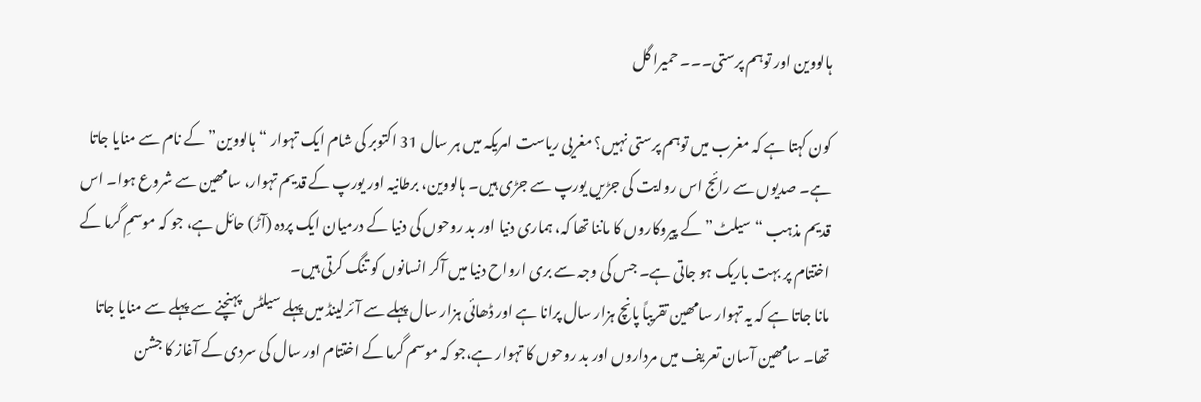ہالووین اور توہم پرستی۔۔۔ حمیرا گل

کون کہتا ہے کہ مغرب میں توہم پرستی نہیں؟ مغریی ریاست امریکہ میں ہر سال 31 اکتوبر کی شام ایک تہوار “ہالووین” کے نام سے منایا جاتا ہے۔ صدیوں سے رائج اس روایت کی جڑیں یورپ سے جڑی ہیں۔ ہالووین، برطانیہ اور یورپ کے قدیم تہوار، سامھین سے شروع ہوا۔ اس قدیم مذہب “سیلٹ” کے پیروکاروں کا ماننا تھا کہ، ہماری دنیا اور بد روحوں کی دنیا کے درمیان ایک پردہ (آڑ) حائل ہے، جو کہ موسمِ گرما کے اختتام پر بہت باریک ہو جاتی ہے۔ جس کی وجہ سے بری ارواح دنیا میں آکر انسانوں کو تنگ کرتی ہیں۔
مانا جاتا ہے کہ یہ تہوار سامھین تقریباً پانچ ہزار سال پرانا ہے اور ڈھائی ہزار سال پہلے سے آئرلینڈ میں پہلے سیلٹس پہنچنے سے پہلے سے منایا جاتا تھا۔ سامھین آسان تعریف میں مرداروں اور بد روحوں کا تہوار ہے،جو کہ موسم گرما کے اختتام اور سال کی سردی کے آغاز کا جشن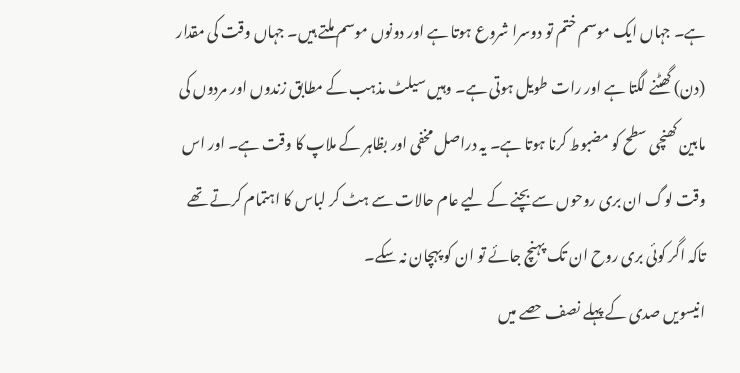ہے۔ جہاں ایک موسم ختم تو دوسرا شروع ہوتا ہے اور دونوں موسم ملتے ہیں۔ جہاں وقت کی مقدار (دن) گھٹنے لگتا ہے اور رات طویل ہوتی ہے۔ وہیں سیلٹ مذہب کے مطابق زندوں اور مردوں کی مابین کھنچی سطح کو مضبوط کرنا ہوتا ہے۔ یہ دراصل مخفی اور بظاہر کے ملاپ کا وقت ہے۔ اور اس وقت لوگ ان بری روحوں سے بچنے کے لیے عام حالات سے ہٹ کر لباس کا اہتمام کرتے تھے تاکہ اگر کوئی بری روح ان تک پہنچ جائے تو ان کو پہچان نہ سکے۔
انیسویں صدی کے پہلے نصف حصے میں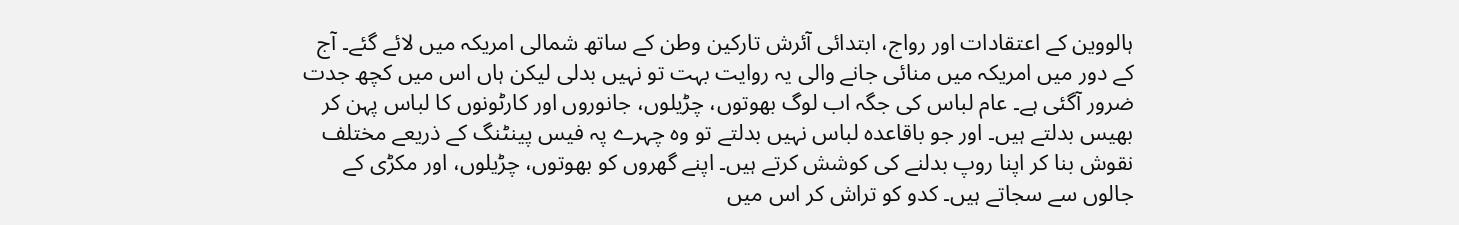ہالووین کے اعتقادات اور رواج، ابتدائی آئرش تارکین وطن کے ساتھ شمالی امریکہ میں لائے گئے۔ آج کے دور میں امریکہ میں منائی جانے والی یہ روایت بہت تو نہیں بدلی لیکن ہاں اس میں کچھ جدت ضرور آگئی ہے۔ عام لباس کی جگہ اب لوگ بھوتوں، چڑیلوں، جانوروں اور کارٹونوں کا لباس پہن کر بھیس بدلتے ہیں۔ اور جو باقاعدہ لباس نہیں بدلتے تو وہ چہرے پہ فیس پینٹنگ کے ذریعے مختلف نقوش بنا کر اپنا روپ بدلنے کی کوشش کرتے ہیں۔ اپنے گھروں کو بھوتوں، چڑیلوں، اور مکڑی کے جالوں سے سجاتے ہیں۔ کدو کو تراش کر اس میں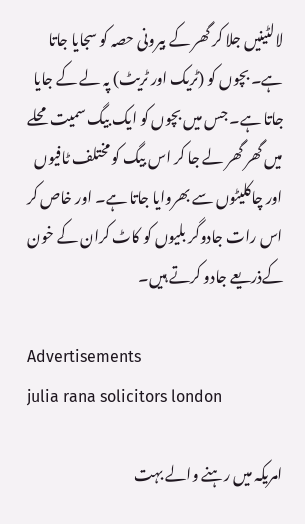لالٹینیں جلا کر گھر کے بیرونی حصہ کو سجایا جاتا ہے۔ بچوں کو (ٹریک اور ٹریٹ) پہ لے کے جایا جاتا ہے۔ جس میں بچوں کو ایک بیگ سمیت محلے میں گھر گھر لے جا کر اس بیگ کو مختلف ٹافیوں اور چاکلیٹوں سے بھروایا جاتا ہے۔ اور خاص کر اس رات جادوگر بلیوں کو کاٹ کران کے خون کےذریعے جادو کرتے ہیں۔

Advertisements
julia rana solicitors london

امریکہ میں رہنے والے بہت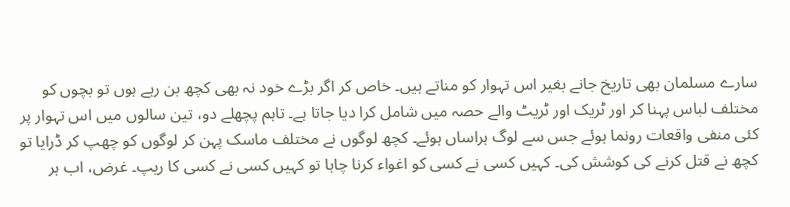سارے مسلمان بھی تاریخ جانے بغیر اس تہوار کو مناتے ہیں۔ خاص کر اگر بڑے خود نہ بھی کچھ بن رہے ہوں تو بچوں کو مختلف لباس پہنا کر اور ٹریک اور ٹریٹ والے حصہ میں شامل کرا دیا جاتا ہے۔ تاہم پچھلے دو، تین سالوں میں اس تہوار پر کئی منفی واقعات رونما ہوئے جس سے لوگ ہراساں ہوئے۔ کچھ لوگوں نے مختلف ماسک پہن کر لوگوں کو چھپ کر ڈرایا تو کچھ نے قتل کرنے کی کوشش کی۔ کہیں کسی نے کسی کو اغواء کرنا چاہا تو کہیں کسی نے کسی کا ریپ۔ غرض، اب ہر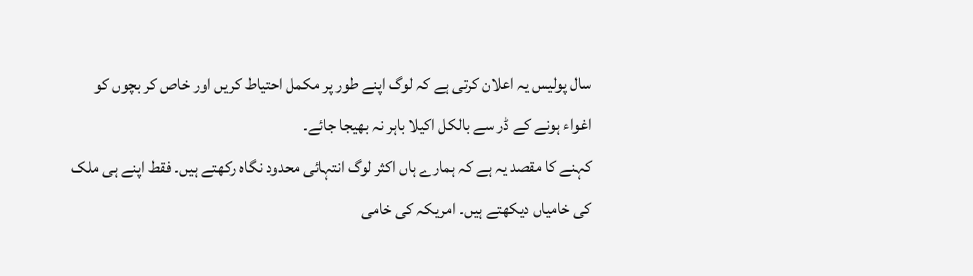سال پولیس یہ اعلان کرتی ہے کہ لوگ اپنے طور پر مکمل احتیاط کریں اور خاص کر بچوں کو اغواء ہونے کے ڈر سے بالکل اکیلا باہر نہ بھیجا جائے۔
کہنے کا مقصد یہ ہے کہ ہمارے ہاں اکثر لوگ انتہائی محدود نگاہ رکھتے ہیں۔ فقط اپنے ہی ملک کی خامیاں دیکھتے ہیں۔ امریکہ کی خامی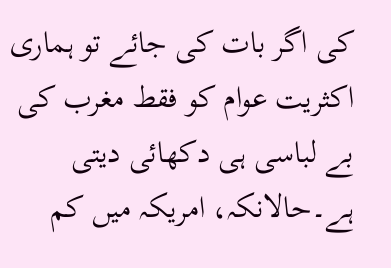کی اگر بات کی جائے تو ہماری اکثریت عوام کو فقط مغرب کی بے لباسی ہی دکھائی دیتی ہے۔حالانکہ، امریکہ میں کم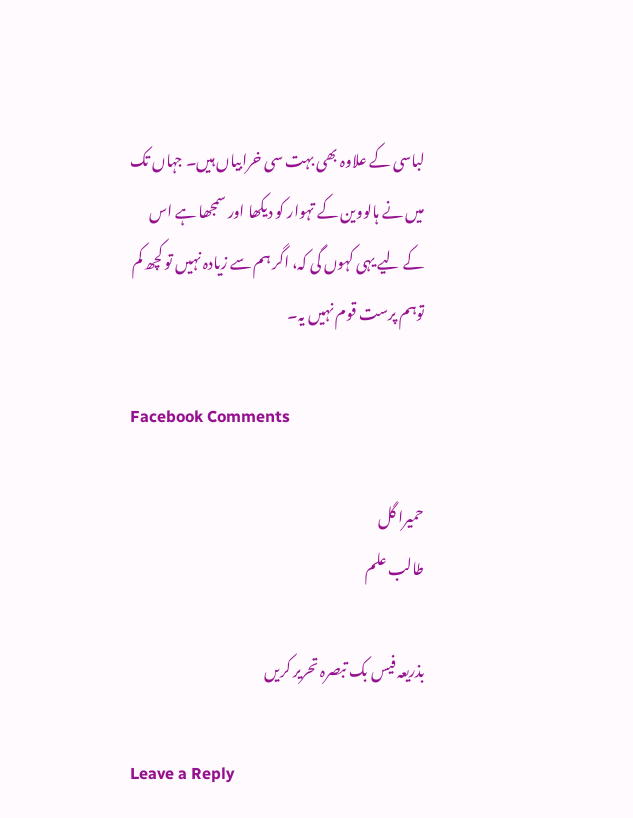لباسی کے علاوہ بھی بہت سی خرابیاں ہیں۔ جہاں تک میں نے ہالووین کے تہوار کو دیکھا اور سمجھا ہے اس کے لیے یہی کہوں گی کہ، اگر ہم سے زیادہ نہیں تو کچھ کم توہم پرست قوم نہیں یہ۔

Facebook Comments

حمیرا گل
طالب علم

بذریعہ فیس بک تبصرہ تحریر کریں

Leave a Reply